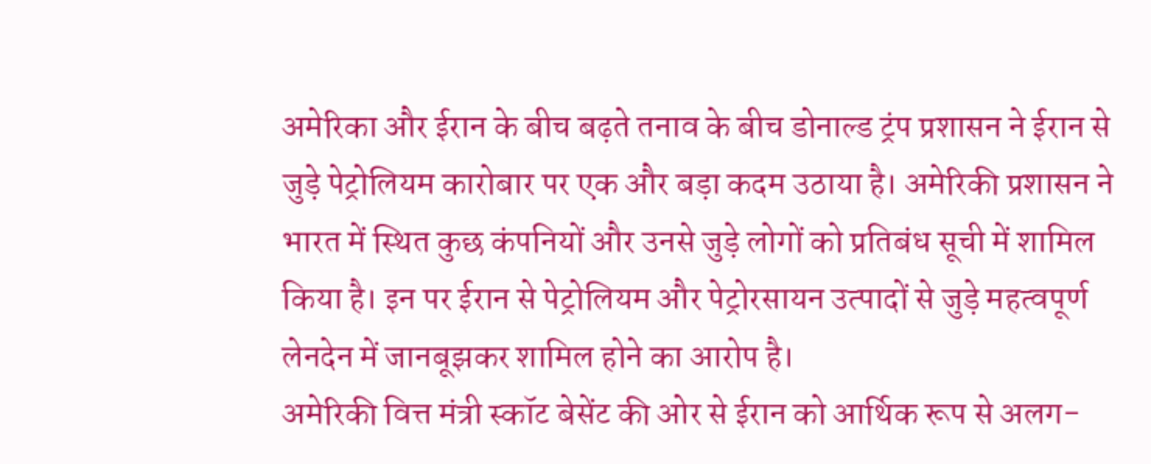अमेरिका और ईरान के बीच बढ़ते तनाव के बीच डोनाल्ड ट्रंप प्रशासन ने ईरान से जुड़े पेट्रोलियम कारोबार पर एक और बड़ा कदम उठाया है। अमेरिकी प्रशासन ने भारत में स्थित कुछ कंपनियों और उनसे जुड़े लोगों को प्रतिबंध सूची में शामिल किया है। इन पर ईरान से पेट्रोलियम और पेट्रोरसायन उत्पादों से जुड़े महत्वपूर्ण लेनदेन में जानबूझकर शामिल होने का आरोप है।
अमेरिकी वित्त मंत्री स्कॉट बेसेंट की ओर से ईरान को आर्थिक रूप से अलग-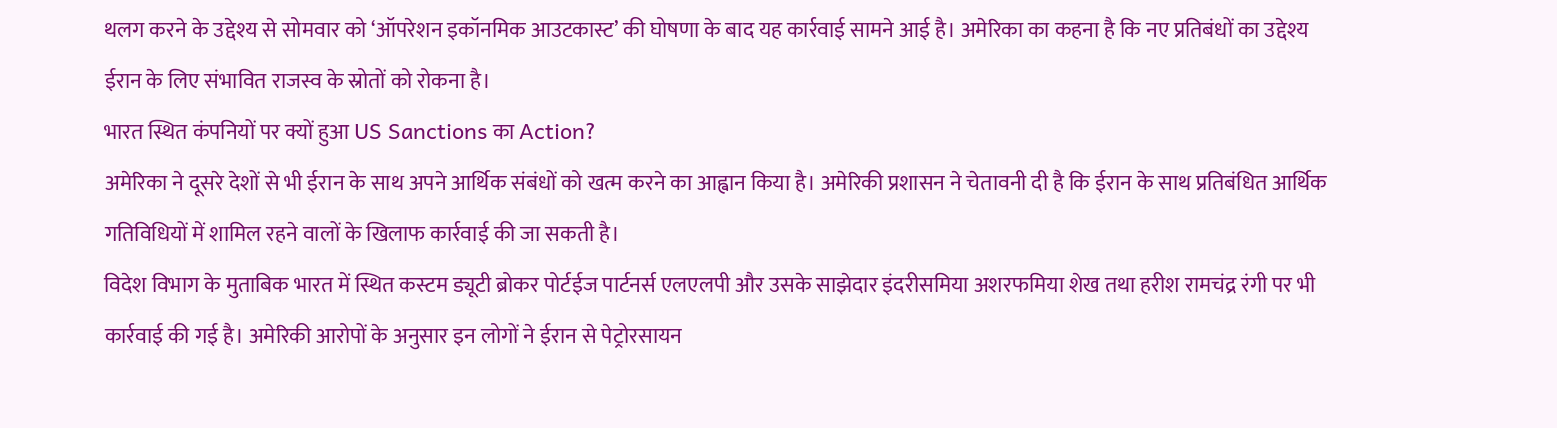थलग करने के उद्देश्य से सोमवार को ‘ऑपरेशन इकॉनमिक आउटकास्ट’ की घोषणा के बाद यह कार्रवाई सामने आई है। अमेरिका का कहना है कि नए प्रतिबंधों का उद्देश्य ईरान के लिए संभावित राजस्व के स्रोतों को रोकना है।
भारत स्थित कंपनियों पर क्यों हुआ US Sanctions का Action?
अमेरिका ने दूसरे देशों से भी ईरान के साथ अपने आर्थिक संबंधों को खत्म करने का आह्वान किया है। अमेरिकी प्रशासन ने चेतावनी दी है कि ईरान के साथ प्रतिबंधित आर्थिक गतिविधियों में शामिल रहने वालों के खिलाफ कार्रवाई की जा सकती है।
विदेश विभाग के मुताबिक भारत में स्थित कस्टम ड्यूटी ब्रोकर पोर्टईज पार्टनर्स एलएलपी और उसके साझेदार इंदरीसमिया अशरफमिया शेख तथा हरीश रामचंद्र रंगी पर भी कार्रवाई की गई है। अमेरिकी आरोपों के अनुसार इन लोगों ने ईरान से पेट्रोरसायन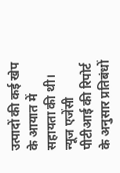उत्पादों की कई खेप के आयात में सहायता की थी।
न्यूज एजेंसी पीटीआई की रिपोर्ट के अनुसार प्रतिबंधों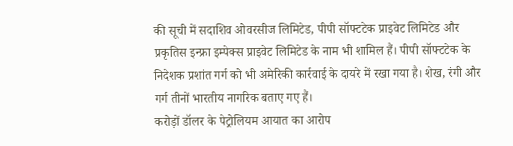की सूची में सदाशिव ओवरसीज लिमिटेड, पीपी सॉफ्टटेक प्राइवेट लिमिटेड और प्रकृतिस इन्फ्रा इम्पेक्स प्राइवेट लिमिटेड के नाम भी शामिल हैं। पीपी सॉफ्टटेक के निदेशक प्रशांत गर्ग को भी अमेरिकी कार्रवाई के दायरे में रखा गया है। शेख, रंगी और गर्ग तीनों भारतीय नागरिक बताए गए हैं।
करोड़ों डॉलर के पेट्रोलियम आयात का आरोप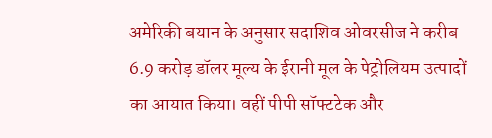अमेरिकी बयान के अनुसार सदाशिव ओवरसीज ने करीब 6.9 करोड़ डॉलर मूल्य के ईरानी मूल के पेट्रोलियम उत्पादों का आयात किया। वहीं पीपी सॉफ्टटेक और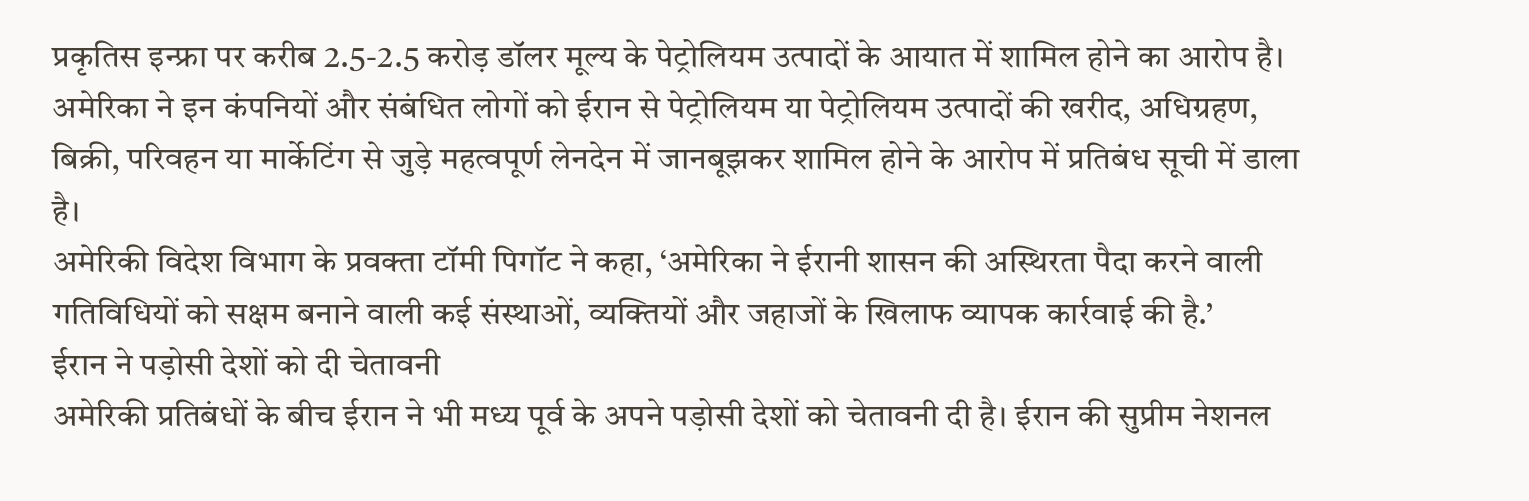प्रकृतिस इन्फ्रा पर करीब 2.5-2.5 करोड़ डॉलर मूल्य के पेट्रोलियम उत्पादों के आयात में शामिल होने का आरोप है।
अमेरिका ने इन कंपनियों और संबंधित लोगों को ईरान से पेट्रोलियम या पेट्रोलियम उत्पादों की खरीद, अधिग्रहण, बिक्री, परिवहन या मार्केटिंग से जुड़े महत्वपूर्ण लेनदेन में जानबूझकर शामिल होने के आरोप में प्रतिबंध सूची में डाला है।
अमेरिकी विदेश विभाग के प्रवक्ता टॉमी पिगॉट ने कहा, ‘अमेरिका ने ईरानी शासन की अस्थिरता पैदा करने वाली गतिविधियों को सक्षम बनाने वाली कई संस्थाओं, व्यक्तियों और जहाजों के खिलाफ व्यापक कार्रवाई की है.’
ईरान ने पड़ोसी देशों को दी चेतावनी
अमेरिकी प्रतिबंधों के बीच ईरान ने भी मध्य पूर्व के अपने पड़ोसी देशों को चेतावनी दी है। ईरान की सुप्रीम नेशनल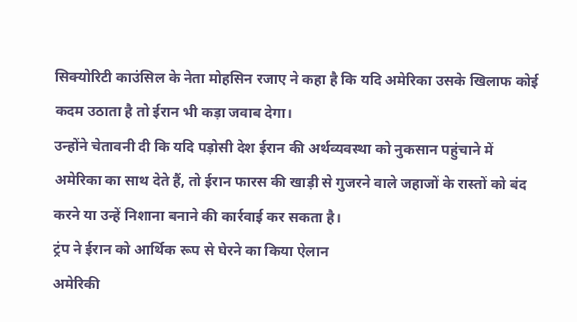सिक्योरिटी काउंसिल के नेता मोहसिन रजाए ने कहा है कि यदि अमेरिका उसके खिलाफ कोई कदम उठाता है तो ईरान भी कड़ा जवाब देगा।
उन्होंने चेतावनी दी कि यदि पड़ोसी देश ईरान की अर्थव्यवस्था को नुकसान पहुंचाने में अमेरिका का साथ देते हैं, तो ईरान फारस की खाड़ी से गुजरने वाले जहाजों के रास्तों को बंद करने या उन्हें निशाना बनाने की कार्रवाई कर सकता है।
ट्रंप ने ईरान को आर्थिक रूप से घेरने का किया ऐलान
अमेरिकी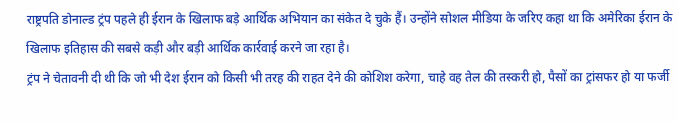राष्ट्रपति डोनाल्ड ट्रंप पहले ही ईरान के खिलाफ बड़े आर्थिक अभियान का संकेत दे चुके हैं। उन्होंने सोशल मीडिया के जरिए कहा था कि अमेरिका ईरान के खिलाफ इतिहास की सबसे कड़ी और बड़ी आर्थिक कार्रवाई करने जा रहा है।
ट्रंप ने चेतावनी दी थी कि जो भी देश ईरान को किसी भी तरह की राहत देने की कोशिश करेगा, चाहे वह तेल की तस्करी हो, पैसों का ट्रांसफर हो या फर्जी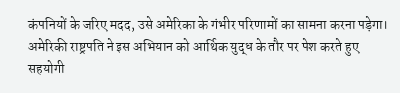कंपनियों के जरिए मदद, उसे अमेरिका के गंभीर परिणामों का सामना करना पड़ेगा।
अमेरिकी राष्ट्रपति ने इस अभियान को आर्थिक युद्ध के तौर पर पेश करते हुए सहयोगी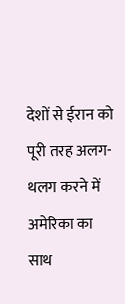देशों से ईरान को पूरी तरह अलग-थलग करने में अमेरिका का साथ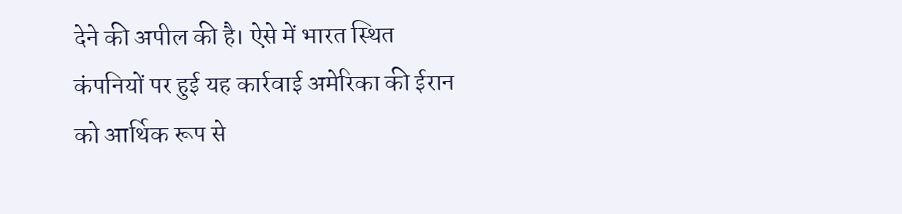देने की अपील की है। ऐसे में भारत स्थित कंपनियों पर हुई यह कार्रवाई अमेरिका की ईरान को आर्थिक रूप से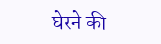घेरने की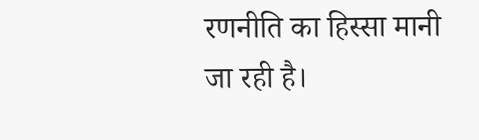रणनीति का हिस्सा मानी जा रही है।